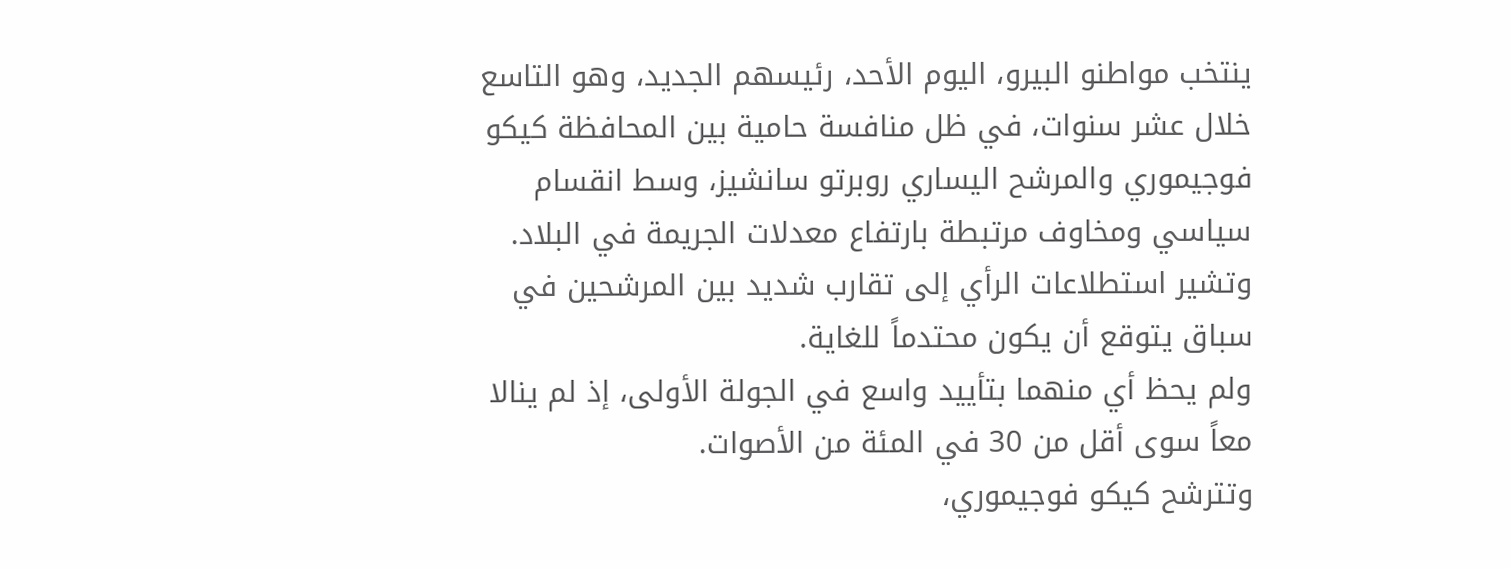ينتخب مواطنو البيرو، اليوم الأحد، رئيسهم الجديد، وهو التاسع خلال عشر سنوات، في ظل منافسة حامية بين المحافظة كيكو فوجيموري والمرشح اليساري روبرتو سانشيز، وسط انقسام سياسي ومخاوف مرتبطة بارتفاع معدلات الجريمة في البلاد.
وتشير استطلاعات الرأي إلى تقارب شديد بين المرشحين في سباق يتوقع أن يكون محتدماً للغاية.
ولم يحظ أي منهما بتأييد واسع في الجولة الأولى، إذ لم ينالا معاً سوى أقل من 30 في المئة من الأصوات.
وتترشح كيكو فوجيموري،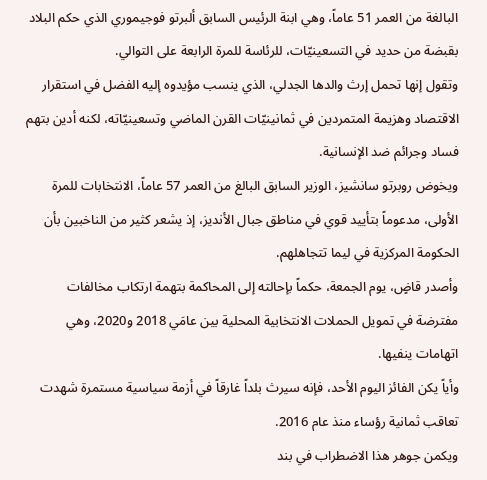البالغة من العمر 51 عاماً، وهي ابنة الرئيس السابق ألبرتو فوجيموري الذي حكم البلاد بقبضة من حديد في التسعينيّات، للرئاسة للمرة الرابعة على التوالي.
وتقول إنها تحمل إرث والدها الجدلي، الذي ينسب مؤيدوه إليه الفضل في استقرار الاقتصاد وهزيمة المتمردين في ثمانينيّات القرن الماضي وتسعينيّاته، لكنه أدين بتهم فساد وجرائم ضد الإنسانية.
ويخوض روبرتو سانشيز، الوزير السابق البالغ من العمر 57 عاماً، الانتخابات للمرة الأولى، مدعوماً بتأييد قوي في مناطق جبال الأنديز، إذ يشعر كثير من الناخبين بأن الحكومة المركزية في ليما تتجاهلهم.
وأصدر قاضٍ، يوم الجمعة، حكماً بإحالته إلى المحاكمة بتهمة ارتكاب مخالفات مفترضة في تمويل الحملات الانتخابية المحلية بين عامَي 2018 و2020، وهي اتهامات ينفيها.
وأياً يكن الفائز اليوم الأحد، فإنه سيرث بلداً غارقاً في أزمة سياسية مستمرة شهدت تعاقب ثمانية رؤساء منذ عام 2016.
ويكمن جوهر هذا الاضطراب في بند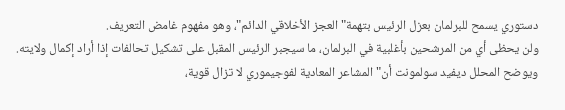دستوري يسمح للبرلمان بعزل الرئيس بتهمة" العجز الأخلاقي الدائم"، وهو مفهوم غامض التعريف.
ولن يحظى أي من المرشحين بأغلبية في البرلمان، ما سيجبر الرئيس المقبل على تشكيل تحالفات إذا أراد إكمال ولايته.
ويوضح المحلل ديفيد سولمونت أن" المشاعر المعادية لفوجيموري لا تزال قوية،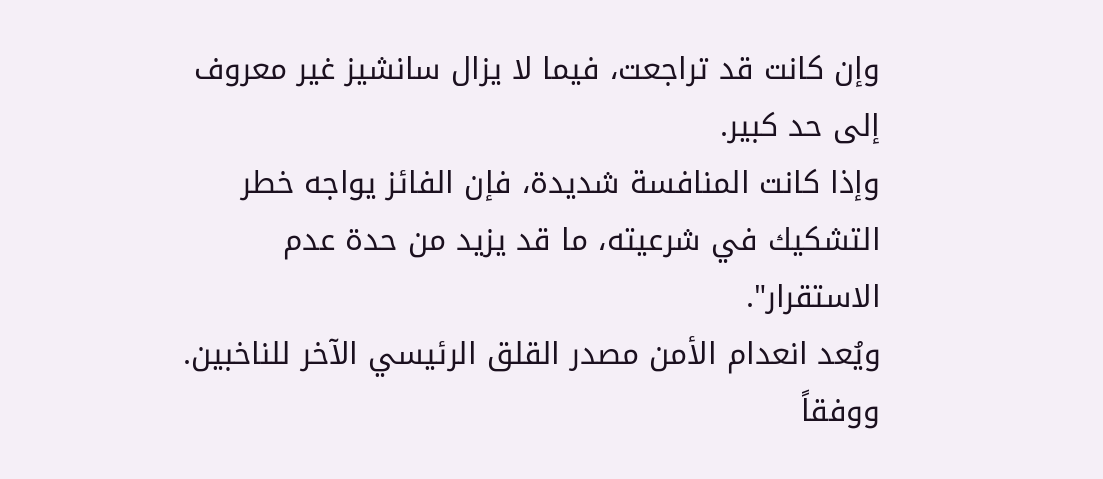وإن كانت قد تراجعت، فيما لا يزال سانشيز غير معروف إلى حد كبير.
وإذا كانت المنافسة شديدة، فإن الفائز يواجه خطر التشكيك في شرعيته، ما قد يزيد من حدة عدم الاستقرار".
ويُعد انعدام الأمن مصدر القلق الرئيسي الآخر للناخبين.
ووفقاً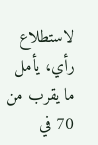لاستطلاع رأي، يأمل ما يقرب من 70 في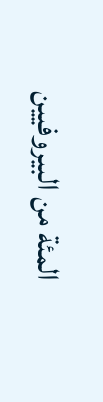المئة من البيروفيين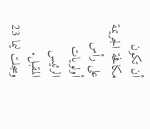أن تكون مكافحة الجريمة على رأس أولويات الرئيس المقبل.
وسجلت ليما 23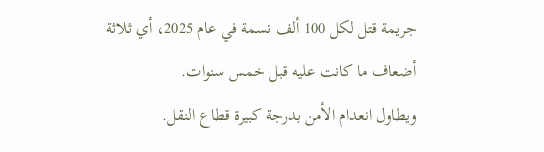جريمة قتل لكل 100 ألف نسمة في عام 2025، أي ثلاثة أضعاف ما كانت عليه قبل خمس سنوات.
ويطاول انعدام الأمن بدرجة كبيرة قطاع النقل.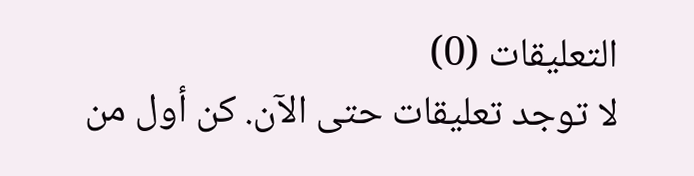التعليقات (0)
لا توجد تعليقات حتى الآن. كن أول من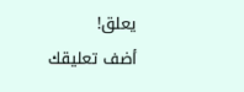يعلق!
أضف تعليقك